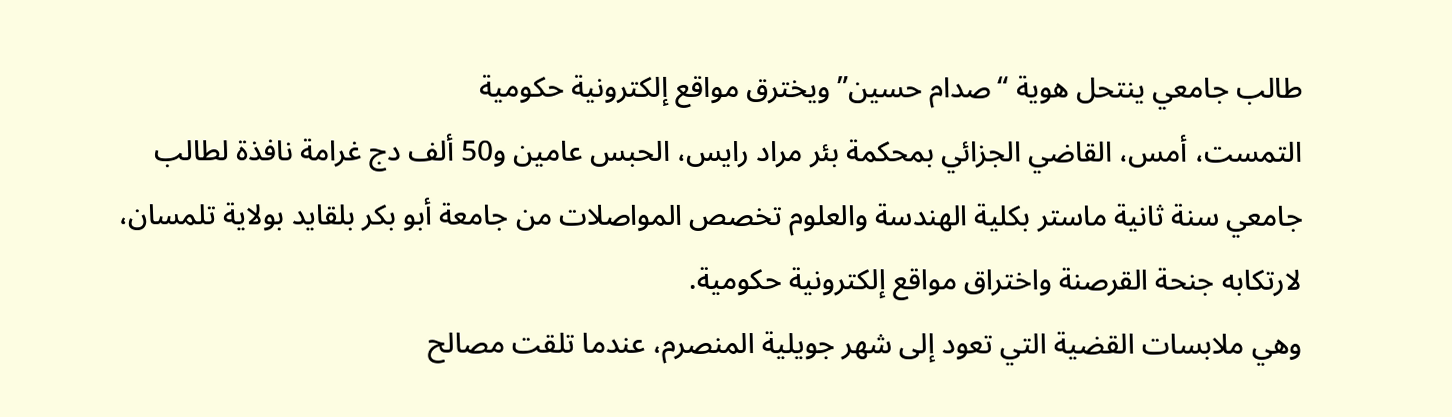طالب جامعي ينتحل هوية “صدام حسين” ويخترق مواقع إلكترونية حكومية
التمست، أمس، القاضي الجزائي بمحكمة بئر مراد رايس، الحبس عامين و50 ألف دج غرامة نافذة لطالب جامعي سنة ثانية ماستر بكلية الهندسة والعلوم تخصص المواصلات من جامعة أبو بكر بلقايد بولاية تلمسان، لارتكابه جنحة القرصنة واختراق مواقع إلكترونية حكومية.
وهي ملابسات القضية التي تعود إلى شهر جويلية المنصرم، عندما تلقت مصالح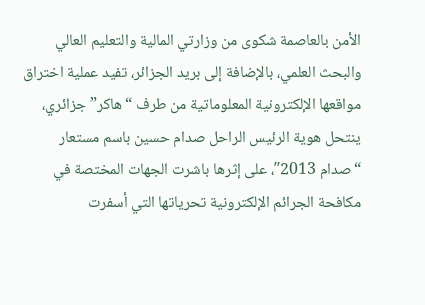الأمن بالعاصمة شكوى من وزارتي المالية والتعليم العالي والبحث العلمي، بالإضافة إلى بريد الجزائر، تفيد عملية اختراق مواقعها الإلكترونية المعلوماتية من طرف “هاكر” جزائري، ينتحل هوية الرئيس الراحل صدام حسين باسم مستعار “صدام 2013″، على إثرها باشرت الجهات المختصة في مكافحة الجرائم الإلكترونية تحرياتها التي أسفرت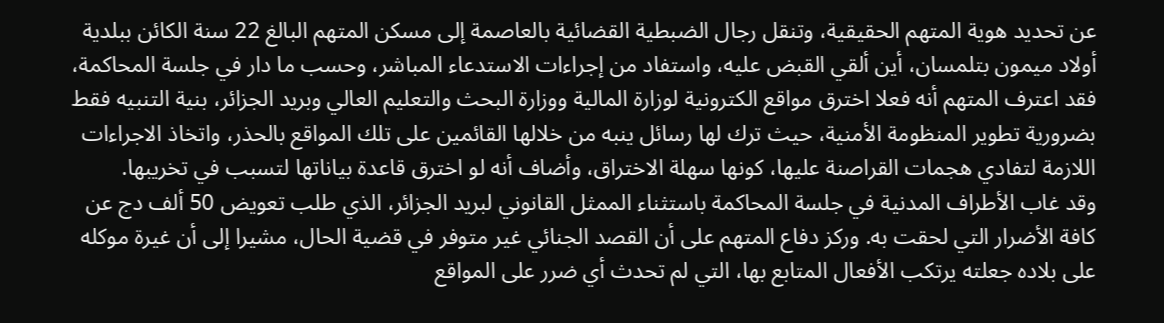عن تحديد هوية المتهم الحقيقية، وتنقل رجال الضبطية القضائية بالعاصمة إلى مسكن المتهم البالغ 22 سنة الكائن ببلدية أولاد ميمون بتلمسان، أين ألقي القبض عليه، واستفاد من إجراءات الاستدعاء المباشر، وحسب ما دار في جلسة المحاكمة، فقد اعترف المتهم أنه فعلا اخترق مواقع الكترونية لوزارة المالية ووزارة البحث والتعليم العالي وبريد الجزائر، بنية التنبيه فقط بضرورية تطوير المنظومة الأمنية، حيث ترك لها رسائل ينبه من خلالها القائمين على تلك المواقع بالحذر، واتخاذ الاجراءات اللازمة لتفادي هجمات القراصنة عليها، كونها سهلة الاختراق، وأضاف أنه لو اخترق قاعدة بياناتها لتسبب في تخريبها.
وقد غاب الأطراف المدنية في جلسة المحاكمة باستثناء الممثل القانوني لبريد الجزائر، الذي طلب تعويض 50 ألف دج عن كافة الأضرار التي لحقت به. وركز دفاع المتهم على أن القصد الجنائي غير متوفر في قضية الحال، مشيرا إلى أن غيرة موكله على بلاده جعلته يرتكب الأفعال المتابع بها، التي لم تحدث أي ضرر على المواقع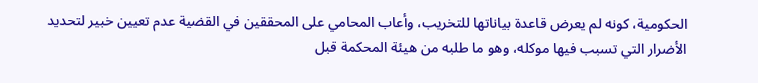الحكومية، كونه لم يعرض قاعدة بياناتها للتخريب، وأعاب المحامي على المحققين في القضية عدم تعيين خبير لتحديد الأضرار التي تسبب فيها موكله، وهو ما طلبه من هيئة المحكمة قبل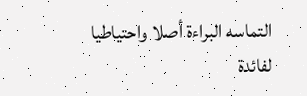التماسه البراءة أصلا واحتياطيا لفائدة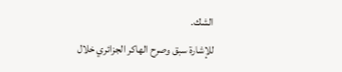الشك.
للإشارة سبق وصرح الهاكر الجزائري خلال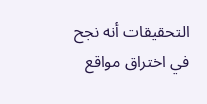التحقيقات أنه نجح في اختراق مواقع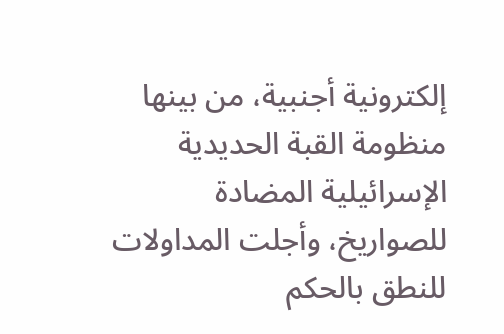إلكترونية أجنبية، من بينها منظومة القبة الحديدية الإسرائيلية المضادة للصواريخ، وأجلت المداولات للنطق بالحكم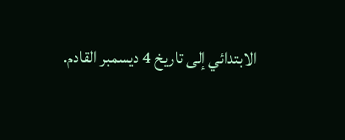الابتدائي إلى تاريخ 4 ديسمبر القادم.